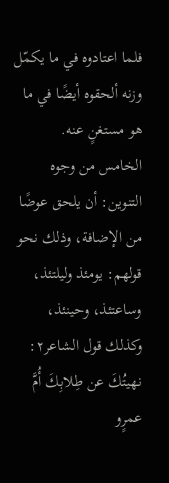فلما اعتادوه في ما يكمّل وزنه ألحقوه أيضًا في ما هو مستغنٍ عنه.
الخامس من وجوه التنوين: أن يلحق عوضًا من الإضافة، وذلك نحو قولهم: يومئذ وليلتئذ، وساعتئذ، وحينئذ، وكذلك قول الشاعر٢:
نهيتُكَ عن طِلابِكَ أُمَّ عمرٍو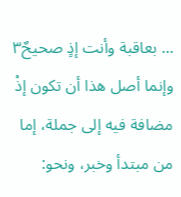... بعاقبة وأنت إذٍ صحيحٌ٣
وإنما أصل هذا أن تكون إذْ مضافة فيه إلى جملة، إما من مبتدأ وخبر، ونحو: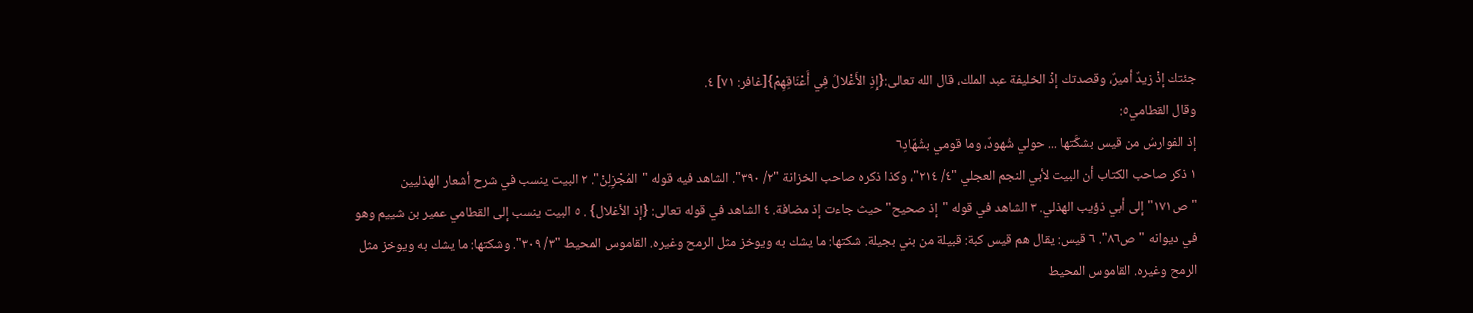جئتك إذْ زيدٌ أميرٌ، وقصدتك إذْ الخليفة عبد الملك، قال الله تعالى:{إِذِ الأَغْلالُ فِي أَعْنَاقِهِمْ}[غافر: ٧١] ٤.
وقال القطامي٥:
إذ الفوارسُ من قيس بشكَّتها ... حولي شُهودٌ، وما قومي بشُهّادِ٦
١ ذكر صاحب الكتاب أن البيت لأبي النجم العجلي "٤/ ٢١٤"، وكذا ذكره صاحب الخزانة "٢/ ٣٩٠". الشاهد فيه قوله "المُجْزِلِنْ". ٢ البيت ينسب في شرح أشعار الهذليين "ص١٧١" إلى أبي ذؤيب الهذلي. ٣ الشاهد في قوله "إذ صحيح" حيث جاءت إذ مضافة. ٤ الشاهد في قوله تعالى: {إذ الأغلال} . ٥ البيت ينسب إلى القطامي عمير بن شييم وهو في ديوانه "ص٨٦". ٦ قيس: يقال هم قيس كبة: قبيلة من بني بجيلة. شكتها: ما يشك به ويوخز مثل الرمح وغيره. القاموس المحيط "٣/ ٣٠٩". وشكتها: ما يشك به ويوخز مثل الرمح وغيره. القاموس المحيط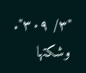"٣/ ٣٠٩". وشكتها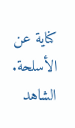كناية عن الأسلحة. الشاهد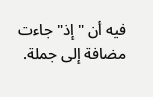فيه أن "إذ" جاءت مضافة إلى جملة.